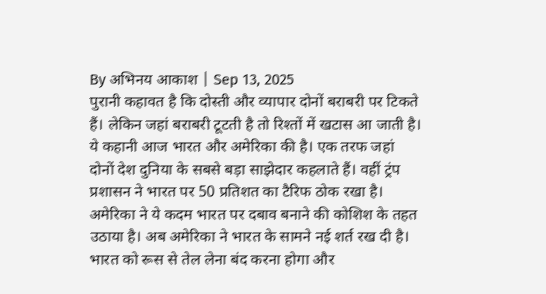By अभिनय आकाश | Sep 13, 2025
पुरानी कहावत है कि दोस्ती और व्यापार दोनों बराबरी पर टिकते हैं। लेकिन जहां बराबरी टूटती है तो रिश्तों में खटास आ जाती है। ये कहानी आज भारत और अमेरिका की है। एक तरफ जहां दोनों देश दुनिया के सबसे बड़ा साझेदार कहलाते हैं। वहीं ट्रंप प्रशासन ने भारत पर 50 प्रतिशत का टैरिफ ठोक रखा है। अमेरिका ने ये कदम भारत पर दबाव बनाने की कोशिश के तहत उठाया है। अब अमेरिका ने भारत के सामने नई शर्त रख दी है। भारत को रूस से तेल लेना बंद करना होगा और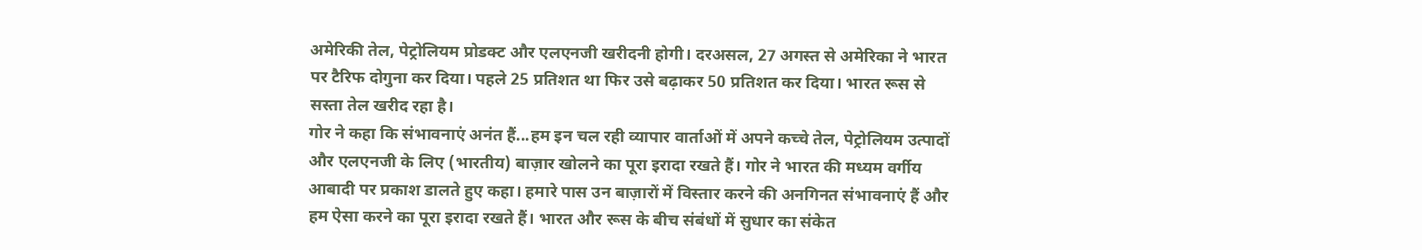अमेरिकी तेल, पेट्रोलियम प्रोडक्ट और एलएनजी खरीदनी होगी। दरअसल, 27 अगस्त से अमेरिका ने भारत पर टैरिफ दोगुना कर दिया। पहले 25 प्रतिशत था फिर उसे बढ़ाकर 50 प्रतिशत कर दिया। भारत रूस से सस्ता तेल खरीद रहा है।
गोर ने कहा कि संभावनाएं अनंत हैं...हम इन चल रही व्यापार वार्ताओं में अपने कच्चे तेल, पेट्रोलियम उत्पादों और एलएनजी के लिए (भारतीय) बाज़ार खोलने का पूरा इरादा रखते हैं। गोर ने भारत की मध्यम वर्गीय आबादी पर प्रकाश डालते हुए कहा। हमारे पास उन बाज़ारों में विस्तार करने की अनगिनत संभावनाएं हैं और हम ऐसा करने का पूरा इरादा रखते हैं। भारत और रूस के बीच संबंधों में सुधार का संकेत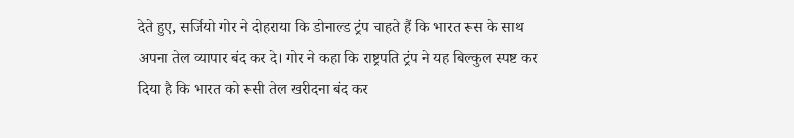देते हुए, सर्जियो गोर ने दोहराया कि डोनाल्ड ट्रंप चाहते हैं कि भारत रूस के साथ अपना तेल व्यापार बंद कर दे। गोर ने कहा कि राष्ट्रपति ट्रंप ने यह बिल्कुल स्पष्ट कर दिया है कि भारत को रूसी तेल खरीदना बंद कर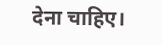देना चाहिए।